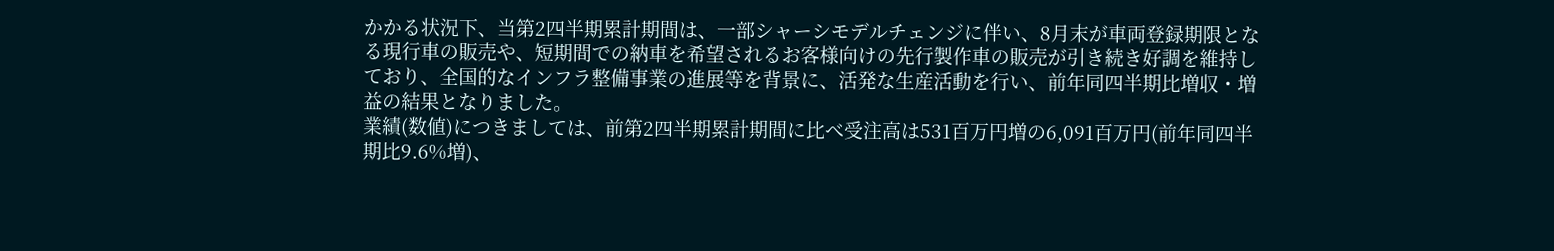かかる状況下、当第2四半期累計期間は、一部シャーシモデルチェンジに伴い、8月末が車両登録期限となる現行車の販売や、短期間での納車を希望されるお客様向けの先行製作車の販売が引き続き好調を維持しており、全国的なインフラ整備事業の進展等を背景に、活発な生産活動を行い、前年同四半期比増収・増益の結果となりました。
業績(数値)につきましては、前第2四半期累計期間に比べ受注高は531百万円増の6,091百万円(前年同四半期比9.6%増)、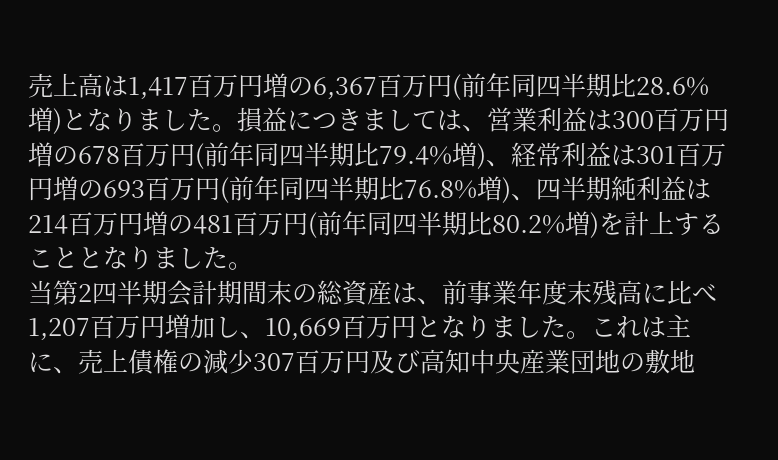売上高は1,417百万円増の6,367百万円(前年同四半期比28.6%増)となりました。損益につきましては、営業利益は300百万円増の678百万円(前年同四半期比79.4%増)、経常利益は301百万円増の693百万円(前年同四半期比76.8%増)、四半期純利益は214百万円増の481百万円(前年同四半期比80.2%増)を計上することとなりました。
当第2四半期会計期間末の総資産は、前事業年度末残高に比べ1,207百万円増加し、10,669百万円となりました。これは主に、売上債権の減少307百万円及び高知中央産業団地の敷地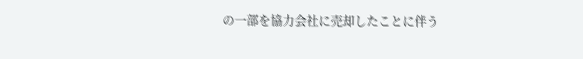の一部を協力会社に売却したことに伴う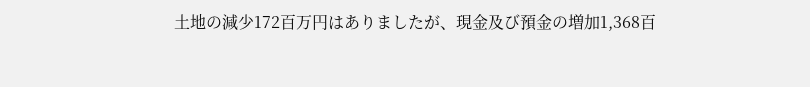土地の減少172百万円はありましたが、現金及び預金の増加1,368百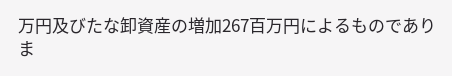万円及びたな卸資産の増加267百万円によるものでありま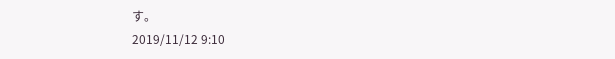す。
2019/11/12 9:10